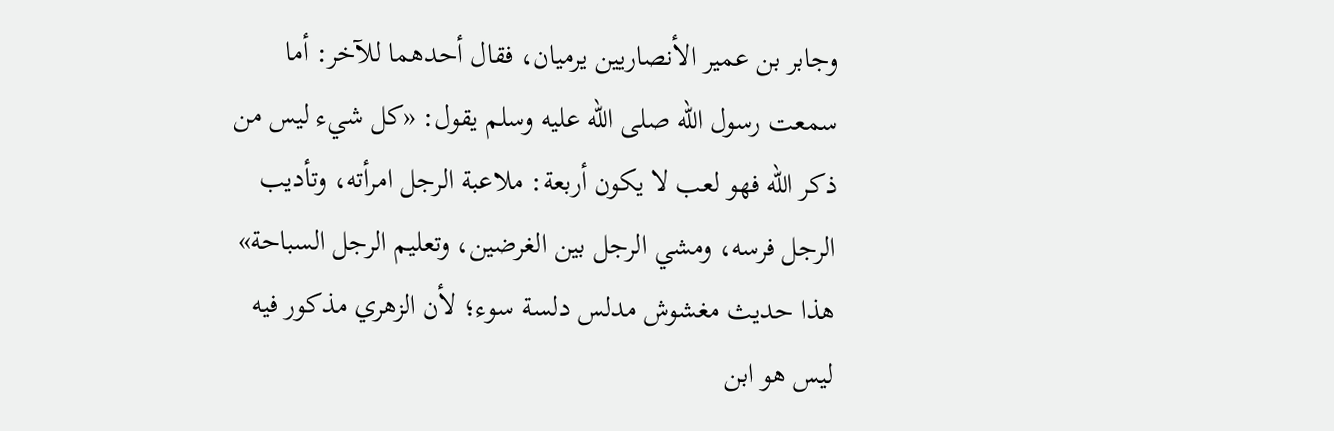وجابر بن عمير الأنصاريين يرميان، فقال أحدهما للآخر: أما سمعت رسول الله صلى الله عليه وسلم يقول: «كل شيء ليس من ذكر الله فهو لعب لا يكون أربعة: ملاعبة الرجل امرأته، وتأديب الرجل فرسه، ومشي الرجل بين الغرضين، وتعليم الرجل السباحة» هذا حديث مغشوش مدلس دلسة سوء؛ لأن الزهري مذكور فيه ليس هو ابن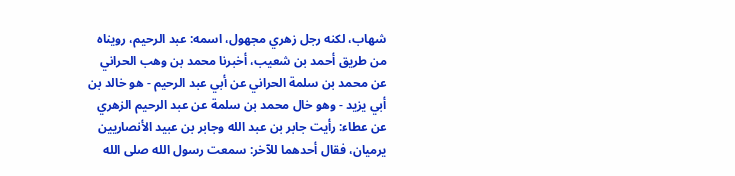شهاب، لكنه رجل زهري مجهول، اسمه: عبد الرحيم، رويناه من طريق أحمد بن شعيب، أخبرنا محمد بن وهب الحراني عن محمد بن سلمة الحراني عن أبي عبد الرحيم - هو خالد بن أبي يزيد - وهو خال محمد بن سلمة عن عبد الرحيم الزهري عن عطاء: رأيت جابر بن عبد الله وجابر بن عبيد الأنصاريين يرميان، فقال أحدهما للآخر: سمعت رسول الله صلى الله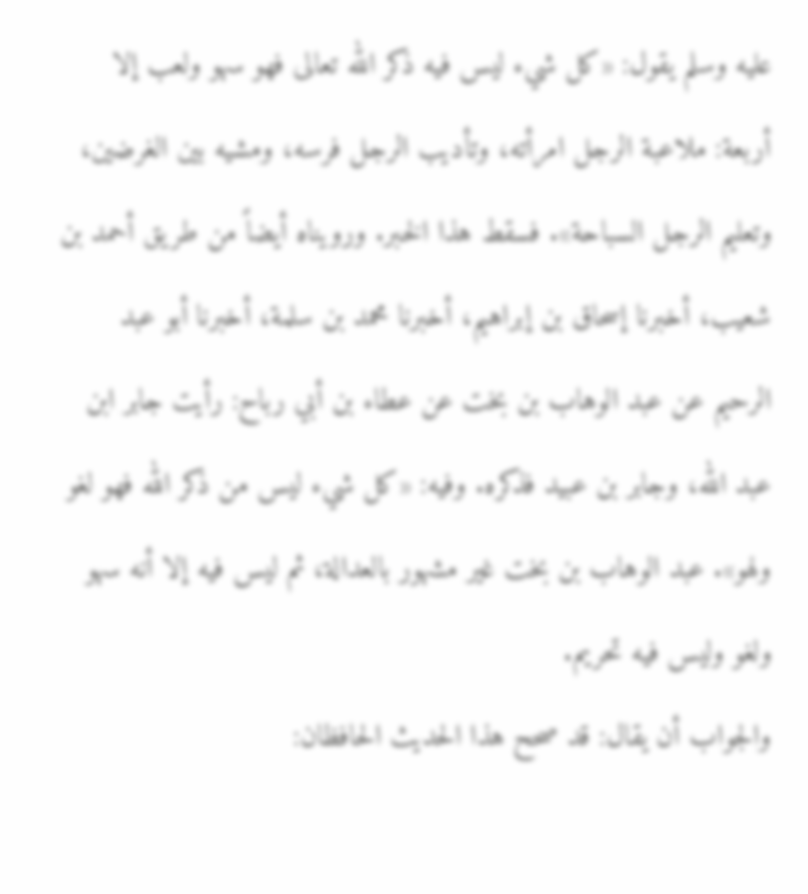عليه وسلم يقول: «كل شيء ليس فيه ذكر الله تعالى فهو سهو ولعب إلا أربعة: ملاعبة الرجل امرأته، وتأديب الرجل فرسه، ومشيه بين الغرضين، وتعليم الرجل السباحة». فسقط هذا الخبر. ورويناه أيضاً من طريق أحمد بن شعيب، أخبرنا إسحاق بن إبراهيم، أخبرنا محمد بن سلمة، أخبرنا أبو عبد الرحيم عن عبد الوهاب بن بخت عن عطاء بن أبي رباح: رأيت جابر ابن عبد الله، وجابر بن عبيد فذكره. وفيه: «كل شيء ليس من ذكر الله فهو لغو ولهو». عبد الوهاب بن بخت غير مشهور بالعدالة، ثم ليس فيه إلا أنه سهو ولغو وليس فيه تحريم.
والجواب أن يقال: قد صحح هذا الحديث الحافظان: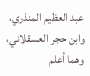عبد العظيم المنذري، وابن حجر العسقلاني، وهما أعلم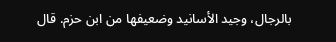بالرجال، وجيد الأسانيد وضعيفها من ابن حزم. قال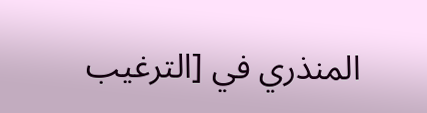المنذري في [الترغيب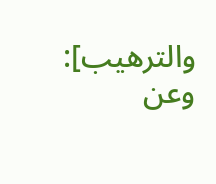والترهيب]: وعن